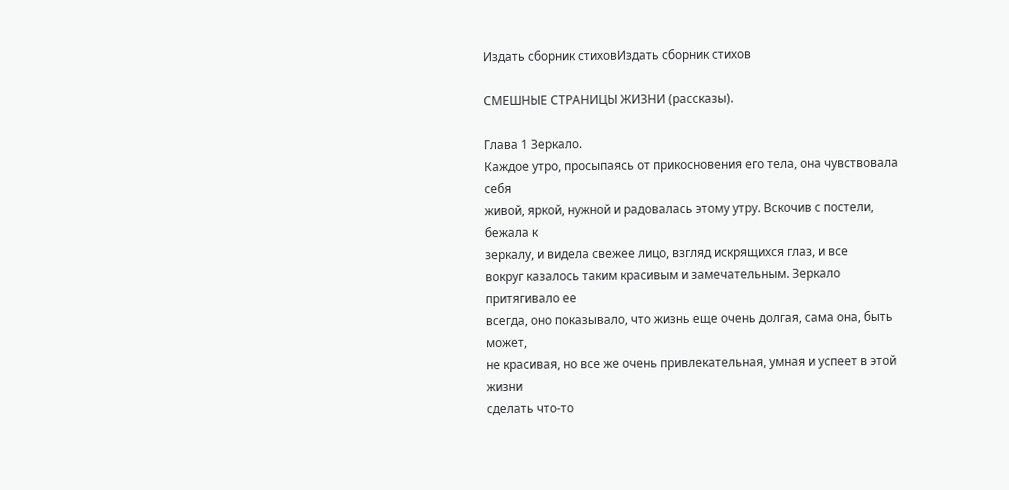Издать сборник стиховИздать сборник стихов

СМЕШНЫЕ СТРАНИЦЫ ЖИЗНИ (рассказы).

Глава 1 Зеркало.
Каждое утро, просыпаясь от прикосновения его тела, она чувствовала себя
живой, яркой, нужной и радовалась этому утру. Вскочив с постели, бежала к
зеркалу, и видела свежее лицо, взгляд искрящихся глаз, и все
вокруг казалось таким красивым и замечательным. Зеркало притягивало ее
всегда, оно показывало, что жизнь еще очень долгая, сама она, быть может,
не красивая, но все же очень привлекательная, умная и успеет в этой жизни
сделать что-то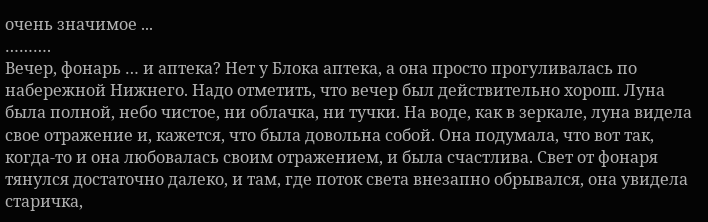очень значимое ...
……….
Вечер, фонарь … и аптека? Нет у Блока аптека, а она просто прогуливалась по набережной Нижнего. Надо отметить, что вечер был действительно хорош. Луна была полной, небо чистое, ни облачка, ни тучки. На воде, как в зеркале, луна видела свое отражение и, кажется, что была довольна собой. Она подумала, что вот так, когда-то и она любовалась своим отражением, и была счастлива. Свет от фонаря тянулся достаточно далеко, и там, где поток света внезапно обрывался, она увидела старичка,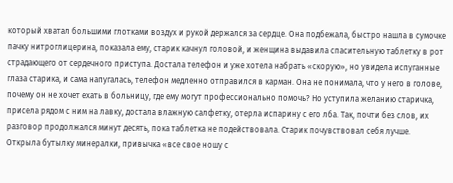который хватал большими глотками воздух и рукой держался за сердце. Она подбежала, быстро нашла в сумочке пачку нитроглицерина, показала ему, старик качнул головой, и женщина выдавила спасительную таблетку в рот страдающего от сердечного приступа. Достала телефон и уже хотела набрать «скорую», но увидела испуганные глаза старика, и сама напугалась, телефон медленно отправился в карман. Она не понимала, что у него в голове, почему он не хочет ехать в больницу, где ему могут профессионально помочь? Но уступила желанию старичка, присела рядом с ним на лавку, достала влажную салфетку, отерла испарину с его лба. Так, почти без слов, их разговор продолжался минут десять, пока таблетка не подействовала. Старик почувствовал себя лучше. Открыла бутылку минералки, привычка «все свое ношу с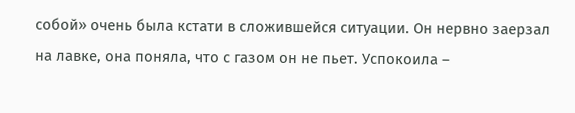собой» очень была кстати в сложившейся ситуации. Он нервно заерзал на лавке, она поняла, что с газом он не пьет. Успокоила –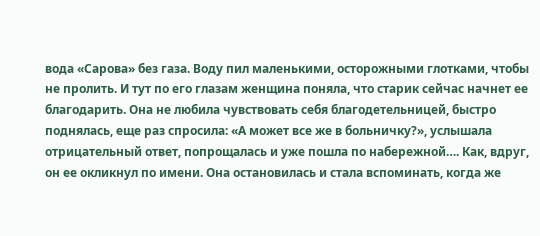вода «Сарова» без газа. Воду пил маленькими, осторожными глотками, чтобы не пролить. И тут по его глазам женщина поняла, что старик сейчас начнет ее благодарить. Она не любила чувствовать себя благодетельницей, быстро поднялась, еще раз спросила: «А может все же в больничку?», услышала отрицательный ответ, попрощалась и уже пошла по набережной…. Как, вдруг, он ее окликнул по имени. Она остановилась и стала вспоминать, когда же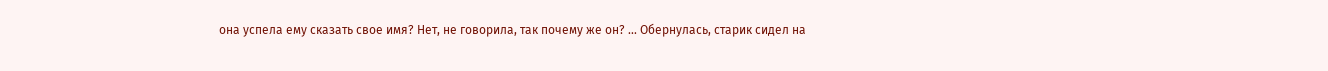она успела ему сказать свое имя? Нет, не говорила, так почему же он? ... Обернулась, старик сидел на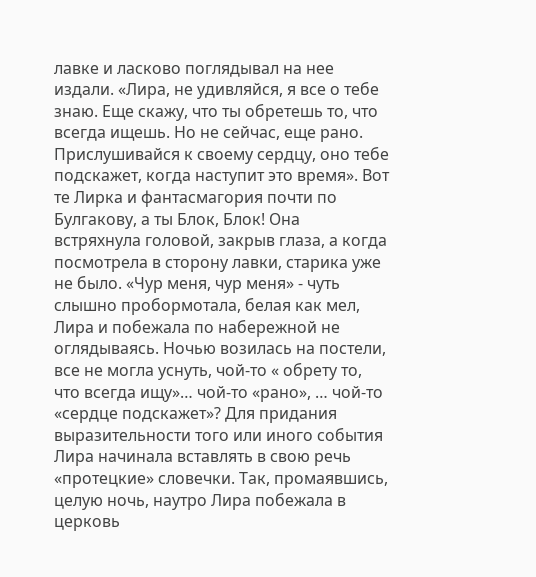лавке и ласково поглядывал на нее издали. «Лира, не удивляйся, я все о тебе знаю. Еще скажу, что ты обретешь то, что всегда ищешь. Но не сейчас, еще рано. Прислушивайся к своему сердцу, оно тебе подскажет, когда наступит это время». Вот те Лирка и фантасмагория почти по Булгакову, а ты Блок, Блок! Она встряхнула головой, закрыв глаза, а когда посмотрела в сторону лавки, старика уже не было. «Чур меня, чур меня» - чуть слышно пробормотала, белая как мел, Лира и побежала по набережной не оглядываясь. Ночью возилась на постели, все не могла уснуть, чой-то « обрету то, что всегда ищу»… чой-то «рано», … чой-то «сердце подскажет»? Для придания выразительности того или иного события Лира начинала вставлять в свою речь «протецкие» словечки. Так, промаявшись, целую ночь, наутро Лира побежала в церковь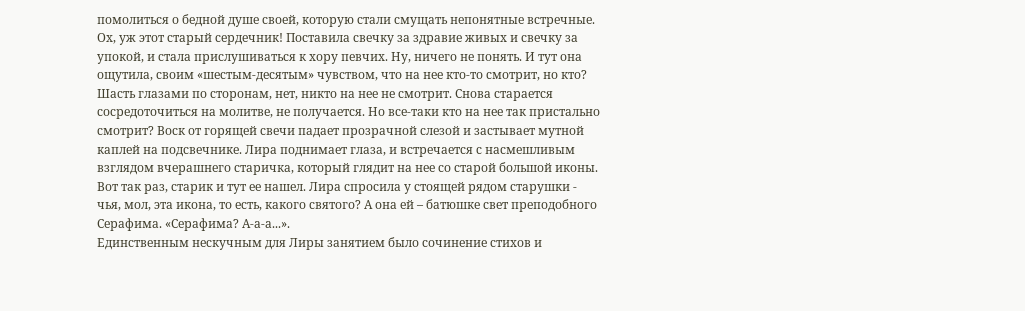помолиться о бедной душе своей, которую стали смущать непонятные встречные. Ох, уж этот старый сердечник! Поставила свечку за здравие живых и свечку за упокой, и стала прислушиваться к хору певчих. Ну, ничего не понять. И тут она ощутила, своим «шестым-десятым» чувством, что на нее кто-то смотрит, но кто? Шасть глазами по сторонам, нет, никто на нее не смотрит. Снова старается сосредоточиться на молитве, не получается. Но все-таки кто на нее так пристально смотрит? Воск от горящей свечи падает прозрачной слезой и застывает мутной каплей на подсвечнике. Лира поднимает глаза, и встречается с насмешливым взглядом вчерашнего старичка, который глядит на нее со старой большой иконы. Вот так раз, старик и тут ее нашел. Лира спросила у стоящей рядом старушки - чья, мол, эта икона, то есть, какого святого? А она ей – батюшке свет преподобного Серафима. «Серафима? А-а-а...».
Единственным нескучным для Лиры занятием было сочинение стихов и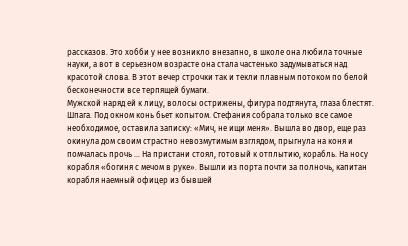рассказов. Это хобби у нее возникло внезапно, в школе она любила точные науки, а вот в серьезном возрасте она стала частенько задумываться над красотой слова. В этот вечер строчки так и текли плавным потоком по белой бесконечности все терпящей бумаги.
Мужской наряд ей к лицу, волосы острижены, фигура подтянута, глаза блестят. Шпага. Под окном конь бьет копытом. Стефания собрала только все самое необходимое, оставила записку: «Мич, не ищи меня». Вышла во двор, еще раз окинула дом своим страстно невозмутимым взглядом, прыгнула на коня и помчалась прочь … На пристани стоял, готовый к отплытию, корабль. На носу корабля «богиня с мечом в руке». Вышли из порта почти за полночь, капитан корабля наемный офицер из бывшей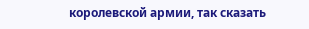королевской армии, так сказать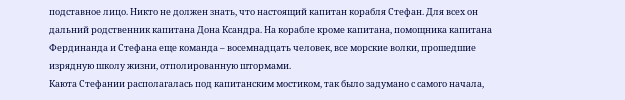подставное лицо. Никто не должен знать, что настоящий капитан корабля Стефан. Для всех он дальний родственник капитана Дона Ксандра. На корабле кроме капитана, помощника капитана Фердинанда и Стефана еще команда – восемнадцать человек, все морские волки, прошедшие изрядную школу жизни, отполированную штормами.
Каюта Стефании располагалась под капитанским мостиком, так было задумано с самого начала,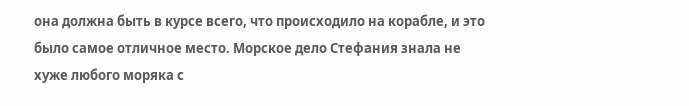она должна быть в курсе всего, что происходило на корабле, и это было самое отличное место. Морское дело Стефания знала не хуже любого моряка с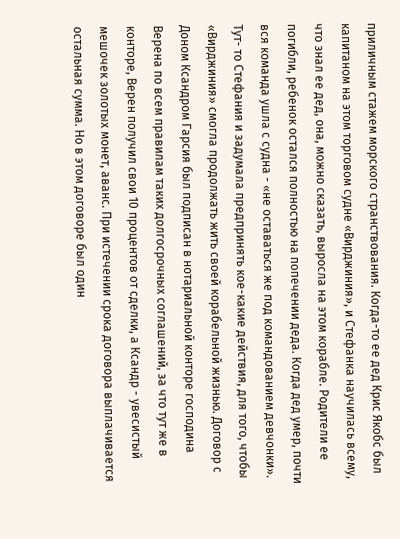приличным стажем морского странствования. Когда-то ее дед Крис Якобс был капитаном на этом торговом судне «Вирджиния», и Стефанка научилась всему, что знал ее дед, она, можно сказать, выросла на этом корабле. Родители ее погибли, ребенок остался полностью на попечении деда. Когда дед умер, почти вся команда ушла с судна - «не оставаться же под командованием девчонки». Тут- то Стефания и задумала предпринять кое-какие действия, для того, чтобы «Вирджиния» смогла продолжать жить своей корабельной жизнью. Договор с Доном Ксандром Гарсия был подписан в нотариальной конторе господина Верена по всем правилам таких долгосрочных соглашений, за что тут же в конторе, Верен получил свои 10 процентов от сделки, а Ксандр - увесистый мешочек золотых монет, аванс. При истечении срока договора выплачивается остальная сумма. Но в этом договоре был один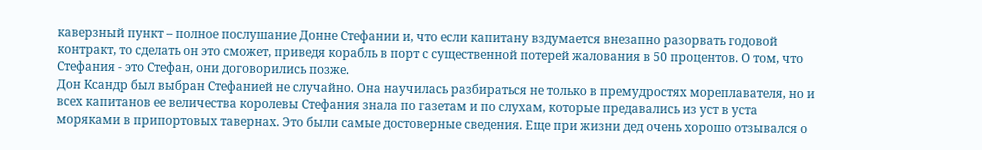каверзный пункт – полное послушание Донне Стефании и, что если капитану вздумается внезапно разорвать годовой контракт, то сделать он это сможет, приведя корабль в порт с существенной потерей жалования в 50 процентов. О том, что Стефания - это Стефан, они договорились позже.
Дон Ксандр был выбран Стефанией не случайно. Она научилась разбираться не только в премудростях мореплавателя, но и всех капитанов ее величества королевы Стефания знала по газетам и по слухам, которые предавались из уст в уста моряками в припортовых тавернах. Это были самые достоверные сведения. Еще при жизни дед очень хорошо отзывался о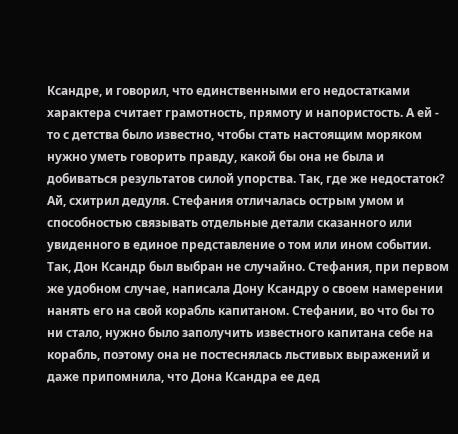Ксандре, и говорил, что единственными его недостатками характера считает грамотность, прямоту и напористость. А ей - то с детства было известно, чтобы стать настоящим моряком нужно уметь говорить правду, какой бы она не была и добиваться результатов силой упорства. Так, где же недостаток? Ай, схитрил дедуля. Стефания отличалась острым умом и способностью связывать отдельные детали сказанного или увиденного в единое представление о том или ином событии. Так, Дон Ксандр был выбран не случайно. Стефания, при первом же удобном случае, написала Дону Ксандру о своем намерении нанять его на свой корабль капитаном. Стефании, во что бы то ни стало, нужно было заполучить известного капитана себе на корабль, поэтому она не постеснялась льстивых выражений и даже припомнила, что Дона Ксандра ее дед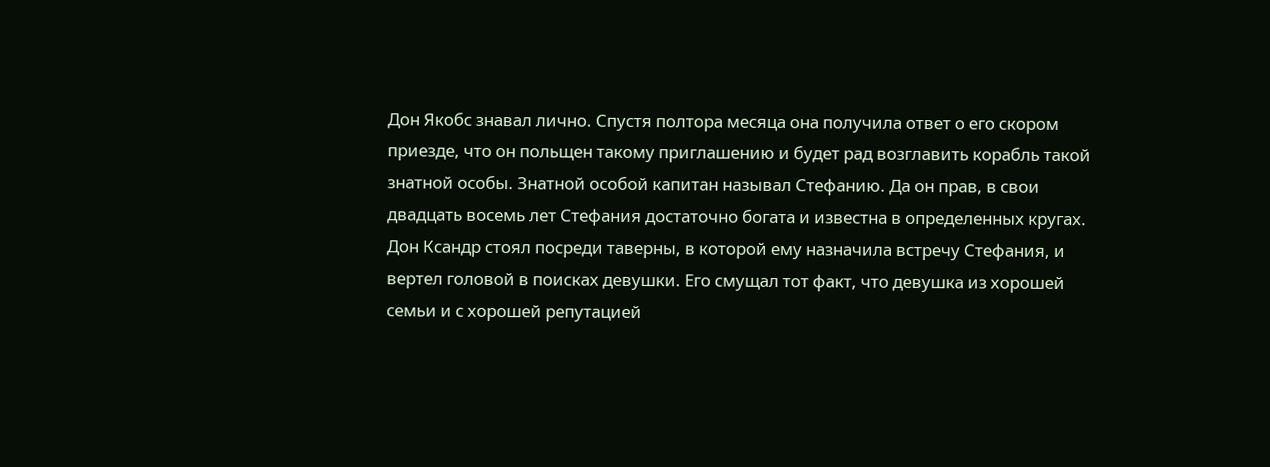Дон Якобс знавал лично. Спустя полтора месяца она получила ответ о его скором приезде, что он польщен такому приглашению и будет рад возглавить корабль такой знатной особы. Знатной особой капитан называл Стефанию. Да он прав, в свои двадцать восемь лет Стефания достаточно богата и известна в определенных кругах. Дон Ксандр стоял посреди таверны, в которой ему назначила встречу Стефания, и вертел головой в поисках девушки. Его смущал тот факт, что девушка из хорошей семьи и с хорошей репутацией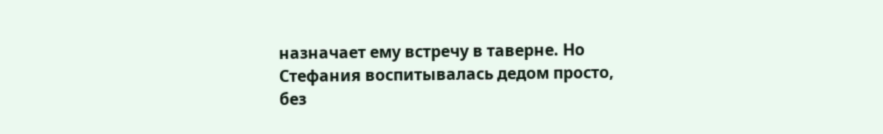назначает ему встречу в таверне. Но Стефания воспитывалась дедом просто, без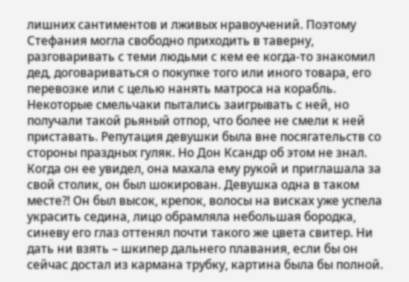лишних сантиментов и лживых нравоучений. Поэтому Стефания могла свободно приходить в таверну, разговаривать с теми людьми с кем ее когда-то знакомил дед, договариваться о покупке того или иного товара, его перевозке или с целью нанять матроса на корабль. Некоторые смельчаки пытались заигрывать с ней, но получали такой рьяный отпор, что более не смели к ней приставать. Репутация девушки была вне посягательств со стороны праздных гуляк. Но Дон Ксандр об этом не знал. Когда он ее увидел, она махала ему рукой и приглашала за свой столик, он был шокирован. Девушка одна в таком месте?! Он был высок, крепок, волосы на висках уже успела украсить седина, лицо обрамляла небольшая бородка, синеву его глаз оттенял почти такого же цвета свитер. Ни дать ни взять – шкипер дальнего плавания, если бы он сейчас достал из кармана трубку, картина была бы полной.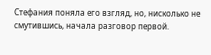Стефания поняла его взгляд, но, нисколько не смутившись, начала разговор первой.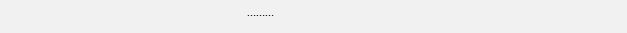………